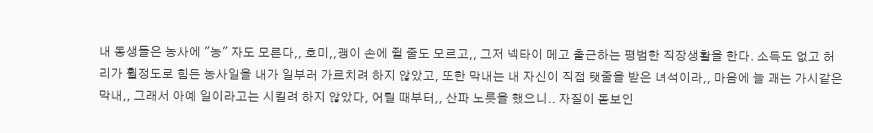내 동생들은 농사에 "농" 자도 모른다,, 호미,,괭이 손에 쥘 줄도 모르고,, 그저 넥타이 메고 출근하는 평범한 직장생활을 한다. 소득도 없고 허리가 휠정도로 힘든 농사일을 내가 일부러 가르치려 하지 않았고, 또한 막내는 내 자신이 직접 탯줄을 받은 녀석이라,, 마음에 늘 괘는 가시같은 막내,, 그래서 아예 일이라고는 시킬려 하지 않았다, 어릴 때부터,, 산파 노릇을 했으니.. 자질이 돋보인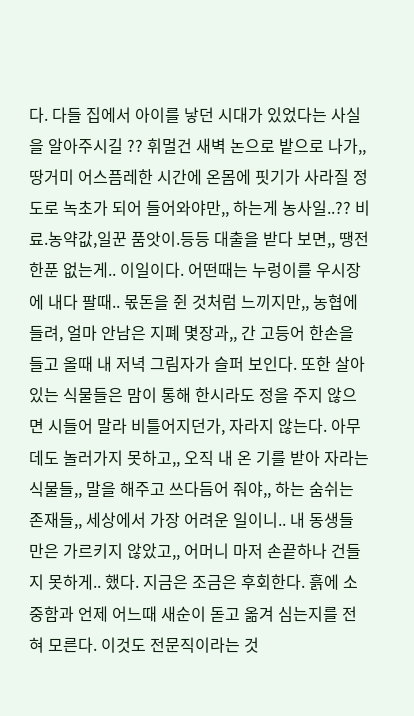다. 다들 집에서 아이를 낳던 시대가 있었다는 사실을 알아주시길 ?? 휘멀건 새벽 논으로 밭으로 나가,, 땅거미 어스픔레한 시간에 온몸에 핏기가 사라질 정도로 녹초가 되어 들어와야만,, 하는게 농사일..?? 비료.농약값,일꾼 품앗이.등등 대출을 받다 보면,, 땡전 한푼 없는게.. 이일이다. 어떤때는 누렁이를 우시장에 내다 팔때.. 몫돈을 쥔 것처럼 느끼지만,, 농협에 들려, 얼마 안남은 지폐 몇장과,, 간 고등어 한손을 들고 올때 내 저녁 그림자가 슬퍼 보인다. 또한 살아있는 식물들은 맘이 통해 한시라도 정을 주지 않으면 시들어 말라 비틀어지던가, 자라지 않는다. 아무데도 놀러가지 못하고,, 오직 내 온 기를 받아 자라는 식물들,, 말을 해주고 쓰다듬어 줘야,, 하는 숨쉬는 존재들,, 세상에서 가장 어려운 일이니.. 내 동생들 만은 가르키지 않았고,, 어머니 마저 손끝하나 건들지 못하게.. 했다. 지금은 조금은 후회한다. 흙에 소중함과 언제 어느때 새순이 돋고 옮겨 심는지를 전혀 모른다. 이것도 전문직이라는 것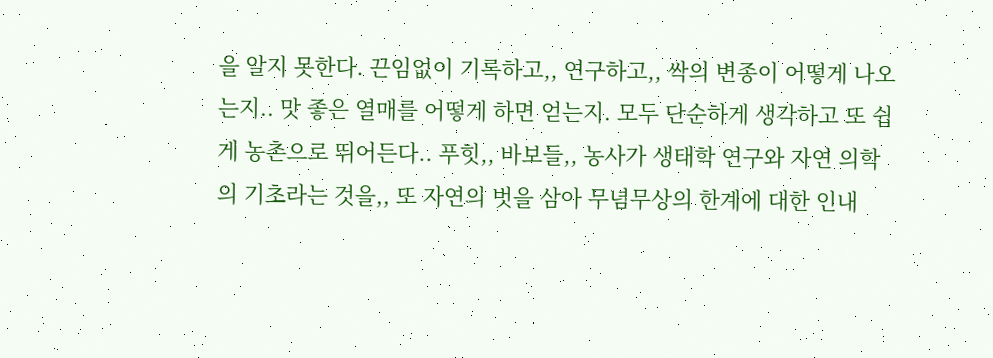을 알지 못한다. 끈임없이 기록하고,, 연구하고,, 싹의 변종이 어떻게 나오는지.. 맛 좋은 열매를 어떻게 하면 얻는지. 모두 단순하게 생각하고 또 쉽게 농촌으로 뛰어든다.. 푸힛,, 바보들,, 농사가 생태학 연구와 자연 의학의 기초라는 것을,, 또 자연의 벗을 삼아 무념무상의 한계에 대한 인내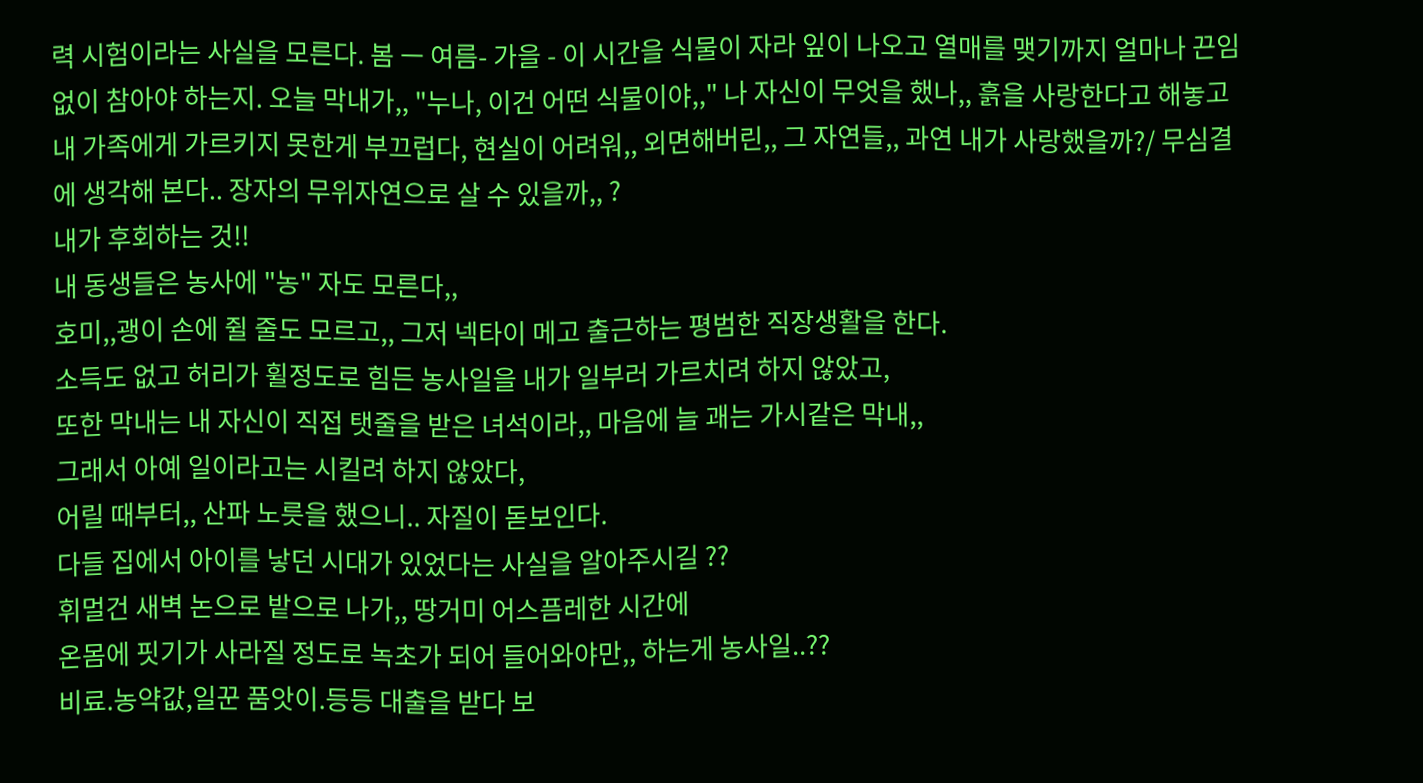력 시험이라는 사실을 모른다. 봄 ㅡ 여름- 가을 - 이 시간을 식물이 자라 잎이 나오고 열매를 맺기까지 얼마나 끈임없이 참아야 하는지. 오늘 막내가,, "누나, 이건 어떤 식물이야,," 나 자신이 무엇을 했나,, 흙을 사랑한다고 해놓고 내 가족에게 가르키지 못한게 부끄럽다, 현실이 어려워,, 외면해버린,, 그 자연들,, 과연 내가 사랑했을까?/ 무심결에 생각해 본다.. 장자의 무위자연으로 살 수 있을까,, ?
내가 후회하는 것!!
내 동생들은 농사에 "농" 자도 모른다,,
호미,,괭이 손에 쥘 줄도 모르고,, 그저 넥타이 메고 출근하는 평범한 직장생활을 한다.
소득도 없고 허리가 휠정도로 힘든 농사일을 내가 일부러 가르치려 하지 않았고,
또한 막내는 내 자신이 직접 탯줄을 받은 녀석이라,, 마음에 늘 괘는 가시같은 막내,,
그래서 아예 일이라고는 시킬려 하지 않았다,
어릴 때부터,, 산파 노릇을 했으니.. 자질이 돋보인다.
다들 집에서 아이를 낳던 시대가 있었다는 사실을 알아주시길 ??
휘멀건 새벽 논으로 밭으로 나가,, 땅거미 어스픔레한 시간에
온몸에 핏기가 사라질 정도로 녹초가 되어 들어와야만,, 하는게 농사일..??
비료.농약값,일꾼 품앗이.등등 대출을 받다 보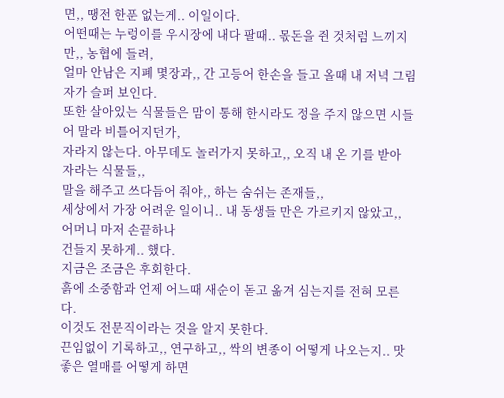면,, 땡전 한푼 없는게.. 이일이다.
어떤때는 누렁이를 우시장에 내다 팔때.. 몫돈을 쥔 것처럼 느끼지만,, 농협에 들려,
얼마 안남은 지폐 몇장과,, 간 고등어 한손을 들고 올때 내 저녁 그림자가 슬퍼 보인다.
또한 살아있는 식물들은 맘이 통해 한시라도 정을 주지 않으면 시들어 말라 비틀어지던가,
자라지 않는다. 아무데도 놀러가지 못하고,, 오직 내 온 기를 받아 자라는 식물들,,
말을 해주고 쓰다듬어 줘야,, 하는 숨쉬는 존재들,,
세상에서 가장 어려운 일이니.. 내 동생들 만은 가르키지 않았고,, 어머니 마저 손끝하나
건들지 못하게.. 했다.
지금은 조금은 후회한다.
흙에 소중함과 언제 어느때 새순이 돋고 옮겨 심는지를 전혀 모른다.
이것도 전문직이라는 것을 알지 못한다.
끈임없이 기록하고,, 연구하고,, 싹의 변종이 어떻게 나오는지.. 맛 좋은 열매를 어떻게 하면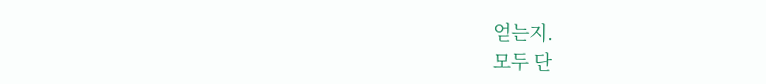얻는지.
모두 단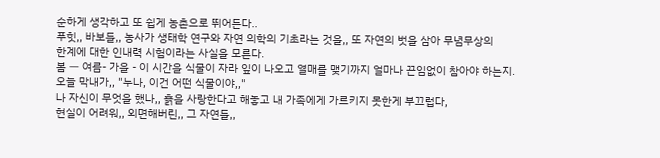순하게 생각하고 또 쉽게 농촌으로 뛰어든다..
푸힛,, 바보들,, 농사가 생태학 연구와 자연 의학의 기초라는 것을,, 또 자연의 벗을 삼아 무념무상의
한계에 대한 인내력 시험이라는 사실을 모른다.
봄 ㅡ 여름- 가을 - 이 시간을 식물이 자라 잎이 나오고 열매를 맺기까지 얼마나 끈임없이 참아야 하는지.
오늘 막내가,, "누나, 이건 어떤 식물이야,,"
나 자신이 무엇을 했나,, 흙을 사랑한다고 해놓고 내 가족에게 가르키지 못한게 부끄럽다,
현실이 어려워,, 외면해버린,, 그 자연들,,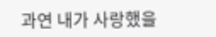과연 내가 사랑했을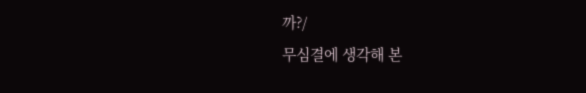까?/
무심결에 생각해 본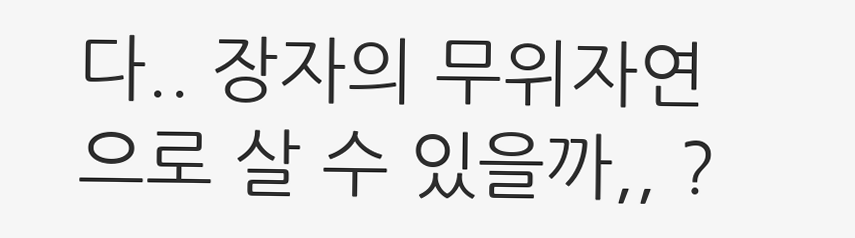다.. 장자의 무위자연으로 살 수 있을까,, ?